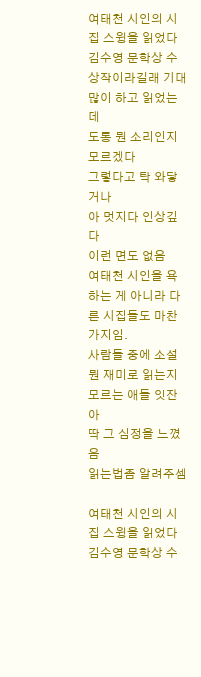여태천 시인의 시집 스윙을 읽었다
김수영 문학상 수상작이라길래 기대 많이 하고 읽었는데
도통 뭔 소리인지 모르겠다
그렇다고 탁 와닿거나
아 멋지다 인상깊다
이런 면도 없음
여태천 시인을 욕하는 게 아니라 다른 시집들도 마찬가지임.
사람들 중에 소설 뭔 재미로 읽는지 모르는 애들 잇잔아
딱 그 심정을 느꼈음
읽는법좀 알려주셈

여태천 시인의 시집 스윙을 읽었다
김수영 문학상 수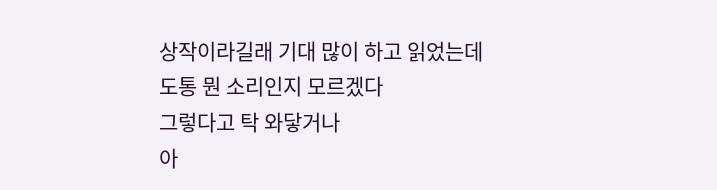상작이라길래 기대 많이 하고 읽었는데
도통 뭔 소리인지 모르겠다
그렇다고 탁 와닿거나
아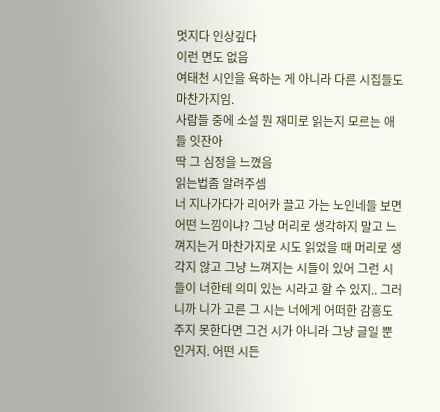멋지다 인상깊다
이런 면도 없음
여태천 시인을 욕하는 게 아니라 다른 시집들도 마찬가지임.
사람들 중에 소설 뭔 재미로 읽는지 모르는 애들 잇잔아
딱 그 심정을 느꼈음
읽는법좀 알려주셈
너 지나가다가 리어카 끌고 가는 노인네들 보면 어떤 느낌이냐? 그냥 머리로 생각하지 말고 느껴지는거 마찬가지로 시도 읽었을 때 머리로 생각지 않고 그냥 느껴지는 시들이 있어 그런 시들이 너한테 의미 있는 시라고 할 수 있지.. 그러니까 니가 고른 그 시는 너에게 어떠한 감흥도 주지 못한다면 그건 시가 아니라 그냥 글일 뿐인거지. 어떤 시든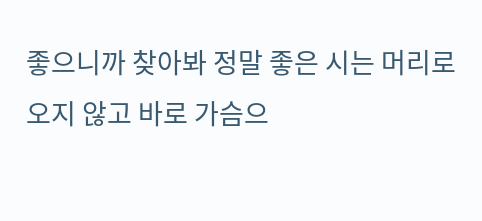좋으니까 찾아봐 정말 좋은 시는 머리로 오지 않고 바로 가슴으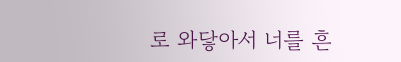로 와닿아서 너를 흔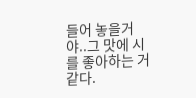들어 놓을거야..그 맛에 시를 좋아하는 거 같다.